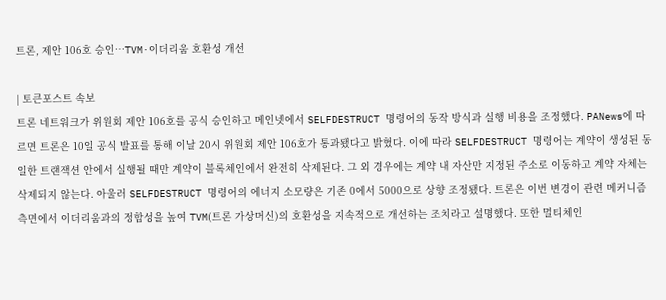트론, 제안 106호 승인…TVM·이더리움 호환성 개선

| 토큰포스트 속보
트론 네트워크가 위원회 제안 106호를 공식 승인하고 메인넷에서 SELFDESTRUCT 명령어의 동작 방식과 실행 비용을 조정했다. PANews에 따르면 트론은 10일 공식 발표를 통해 이날 20시 위원회 제안 106호가 통과됐다고 밝혔다. 이에 따라 SELFDESTRUCT 명령어는 계약이 생성된 동일한 트랜잭션 안에서 실행될 때만 계약이 블록체인에서 완전히 삭제된다. 그 외 경우에는 계약 내 자산만 지정된 주소로 이동하고 계약 자체는 삭제되지 않는다. 아울러 SELFDESTRUCT 명령어의 에너지 소모량은 기존 0에서 5000으로 상향 조정됐다. 트론은 이번 변경이 관련 메커니즘 측면에서 이더리움과의 정합성을 높여 TVM(트론 가상머신)의 호환성을 지속적으로 개선하는 조치라고 설명했다. 또한 멀티체인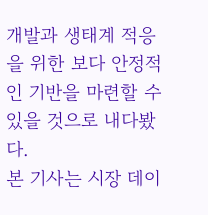개발과 생태계 적응을 위한 보다 안정적인 기반을 마련할 수 있을 것으로 내다봤다.
본 기사는 시장 데이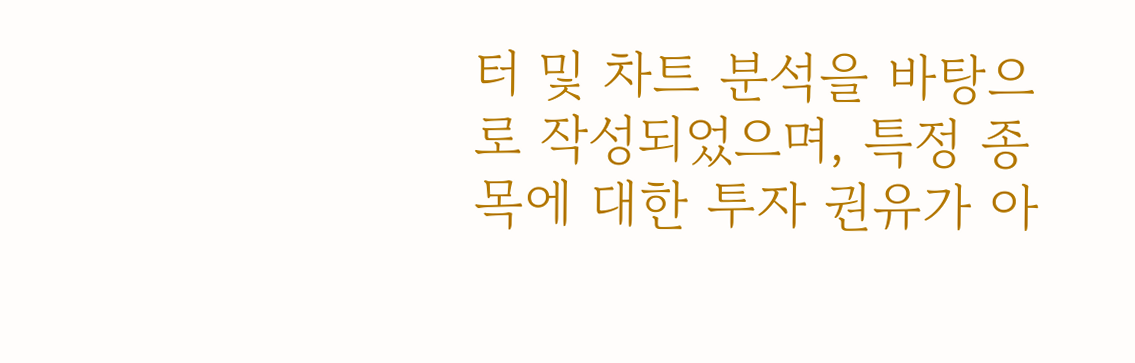터 및 차트 분석을 바탕으로 작성되었으며, 특정 종목에 대한 투자 권유가 아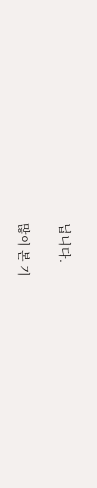닙니다.

많이 본 기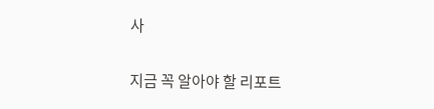사

지금 꼭 알아야 할 리포트